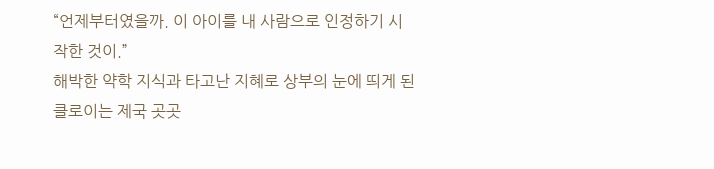“언제부터였을까. 이 아이를 내 사람으로 인정하기 시작한 것이.”
해박한 약학 지식과 타고난 지혜로 상부의 눈에 띄게 된 클로이는 제국 곳곳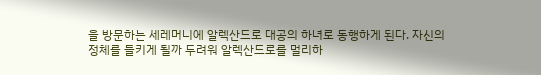을 방문하는 세레머니에 알렉산드로 대공의 하녀로 동행하게 된다. 자신의 정체를 들키게 될까 두려워 알렉산드로를 멀리하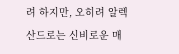려 하지만, 오히려 알렉산드로는 신비로운 매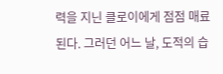력을 지닌 클로이에게 점점 매료된다. 그러던 어느 날, 도적의 습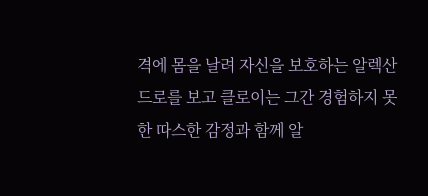격에 몸을 날려 자신을 보호하는 알렉산드로를 보고 클로이는 그간 경험하지 못한 따스한 감정과 함께 알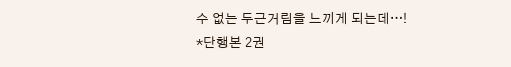수 없는 두근거림을 느끼게 되는데…!
*단행본 2권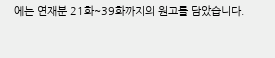에는 연재분 21화~39화까지의 원고를 담았습니다.